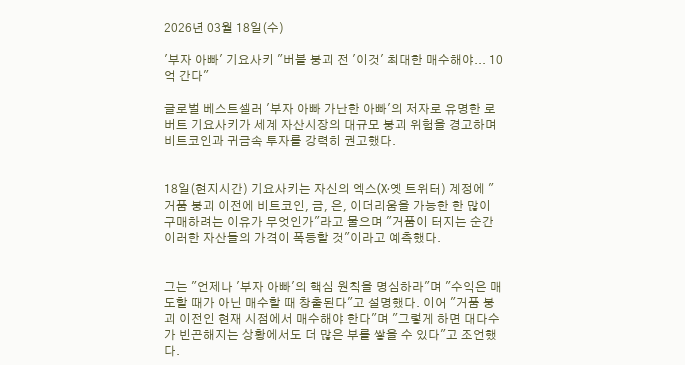2026년 03월 18일(수)

'부자 아빠' 기요사키 "버블 붕괴 전 '이것' 최대한 매수해야... 10억 간다"

글로벌 베스트셀러 '부자 아빠 가난한 아빠'의 저자로 유명한 로버트 기요사키가 세계 자산시장의 대규모 붕괴 위험을 경고하며 비트코인과 귀금속 투자를 강력히 권고했다.


18일(현지시간) 기요사키는 자신의 엑스(X·옛 트위터) 계정에 "거품 붕괴 이전에 비트코인, 금, 은, 이더리움을 가능한 한 많이 구매하려는 이유가 무엇인가"라고 물으며 "거품이 터지는 순간 이러한 자산들의 가격이 폭등할 것"이라고 예측했다.


그는 "언제나 '부자 아빠'의 핵심 원칙을 명심하라"며 "수익은 매도할 때가 아닌 매수할 때 창출된다"고 설명했다. 이어 "거품 붕괴 이전인 현재 시점에서 매수해야 한다"며 "그렇게 하면 대다수가 빈곤해지는 상황에서도 더 많은 부를 쌓을 수 있다"고 조언했다.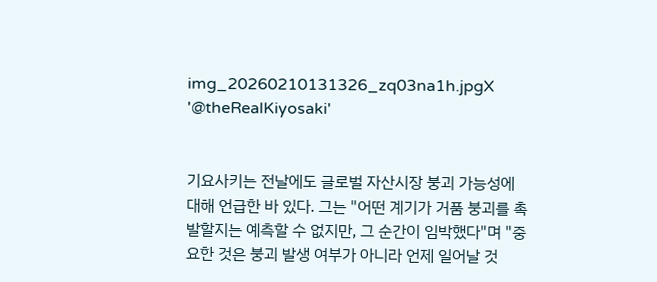img_20260210131326_zq03na1h.jpgX '@theRealKiyosaki'


기요사키는 전날에도 글로벌 자산시장 붕괴 가능성에 대해 언급한 바 있다. 그는 "어떤 계기가 거품 붕괴를 촉발할지는 예측할 수 없지만, 그 순간이 임박했다"며 "중요한 것은 붕괴 발생 여부가 아니라 언제 일어날 것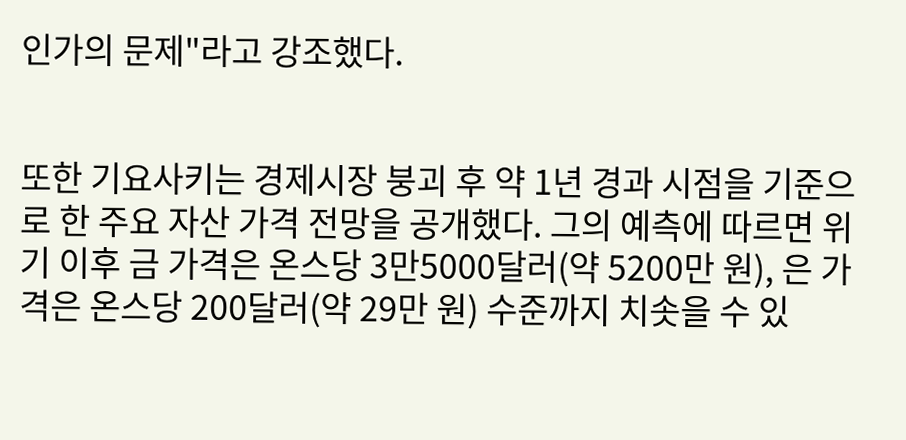인가의 문제"라고 강조했다.


또한 기요사키는 경제시장 붕괴 후 약 1년 경과 시점을 기준으로 한 주요 자산 가격 전망을 공개했다. 그의 예측에 따르면 위기 이후 금 가격은 온스당 3만5000달러(약 5200만 원), 은 가격은 온스당 200달러(약 29만 원) 수준까지 치솟을 수 있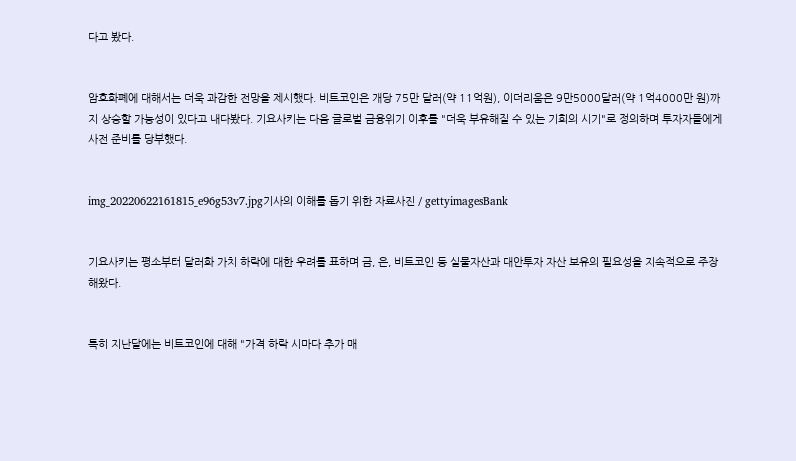다고 봤다.


암호화폐에 대해서는 더욱 과감한 전망을 제시했다. 비트코인은 개당 75만 달러(약 11억원), 이더리움은 9만5000달러(약 1억4000만 원)까지 상승할 가능성이 있다고 내다봤다. 기요사키는 다음 글로벌 금융위기 이후를 "더욱 부유해질 수 있는 기회의 시기"로 정의하며 투자자들에게 사전 준비를 당부했다.


img_20220622161815_e96g53v7.jpg기사의 이해를 돕기 위한 자료사진 / gettyimagesBank


기요사키는 평소부터 달러화 가치 하락에 대한 우려를 표하며 금, 은, 비트코인 등 실물자산과 대안투자 자산 보유의 필요성을 지속적으로 주장해왔다.


특히 지난달에는 비트코인에 대해 "가격 하락 시마다 추가 매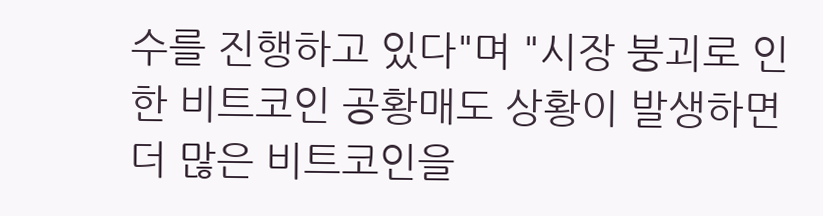수를 진행하고 있다"며 "시장 붕괴로 인한 비트코인 공황매도 상황이 발생하면 더 많은 비트코인을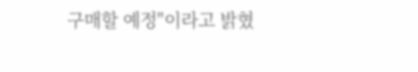구매할 예정"이라고 밝혔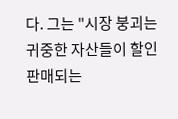다. 그는 "시장 붕괴는 귀중한 자산들이 할인 판매되는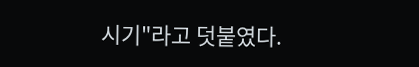시기"라고 덧붙였다.